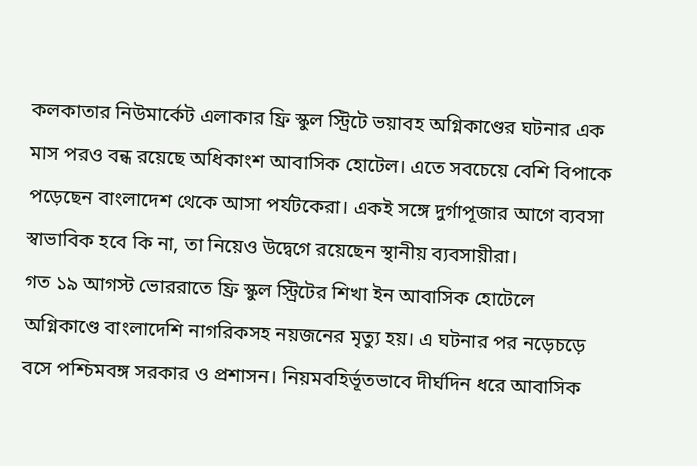কলকাতার নিউমার্কেট এলাকার ফ্রি স্কুল স্ট্রিটে ভয়াবহ অগ্নিকাণ্ডের ঘটনার এক মাস পরও বন্ধ রয়েছে অধিকাংশ আবাসিক হোটেল। এতে সবচেয়ে বেশি বিপাকে পড়েছেন বাংলাদেশ থেকে আসা পর্যটকেরা। একই সঙ্গে দুর্গাপূজার আগে ব্যবসা স্বাভাবিক হবে কি না, তা নিয়েও উদ্বেগে রয়েছেন স্থানীয় ব্যবসায়ীরা।
গত ১৯ আগস্ট ভোররাতে ফ্রি স্কুল স্ট্রিটের শিখা ইন আবাসিক হোটেলে অগ্নিকাণ্ডে বাংলাদেশি নাগরিকসহ নয়জনের মৃত্যু হয়। এ ঘটনার পর নড়েচড়ে বসে পশ্চিমবঙ্গ সরকার ও প্রশাসন। নিয়মবহির্ভূতভাবে দীর্ঘদিন ধরে আবাসিক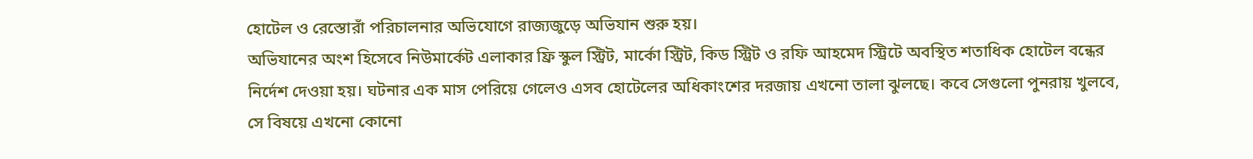হোটেল ও রেস্তোরাঁ পরিচালনার অভিযোগে রাজ্যজুড়ে অভিযান শুরু হয়।
অভিযানের অংশ হিসেবে নিউমার্কেট এলাকার ফ্রি স্কুল স্ট্রিট, মার্কো স্ট্রিট, কিড স্ট্রিট ও রফি আহমেদ স্ট্রিটে অবস্থিত শতাধিক হোটেল বন্ধের নির্দেশ দেওয়া হয়। ঘটনার এক মাস পেরিয়ে গেলেও এসব হোটেলের অধিকাংশের দরজায় এখনো তালা ঝুলছে। কবে সেগুলো পুনরায় খুলবে, সে বিষয়ে এখনো কোনো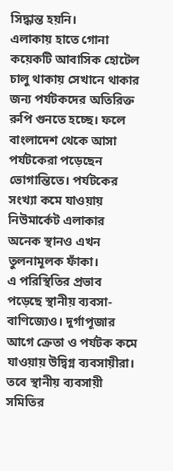সিদ্ধান্ত হয়নি।
এলাকায় হাতে গোনা কয়েকটি আবাসিক হোটেল চালু থাকায় সেখানে থাকার জন্য পর্যটকদের অতিরিক্ত রুপি গুনতে হচ্ছে। ফলে বাংলাদেশ থেকে আসা পর্যটকেরা পড়েছেন ভোগান্তিতে। পর্যটকের সংখ্যা কমে যাওয়ায় নিউমার্কেট এলাকার অনেক স্থানও এখন তুলনামূলক ফাঁকা।
এ পরিস্থিতির প্রভাব পড়েছে স্থানীয় ব্যবসা-বাণিজ্যেও। দুর্গাপূজার আগে ক্রেতা ও পর্যটক কমে যাওয়ায় উদ্বিগ্ন ব্যবসায়ীরা। তবে স্থানীয় ব্যবসায়ী সমিতির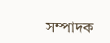সম্পাদক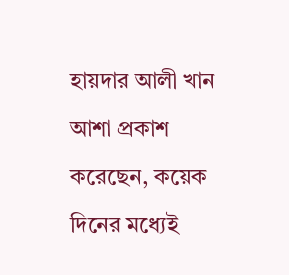হায়দার আলী খান আশা প্রকাশ করেছেন, কয়েক দিনের মধ্যেই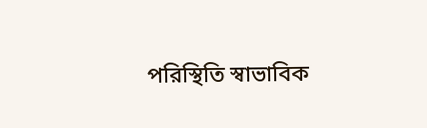পরিস্থিতি স্বাভাবিক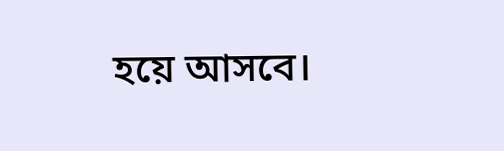হয়ে আসবে।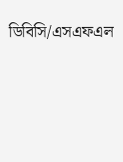ডিবিসি/এসএফএল